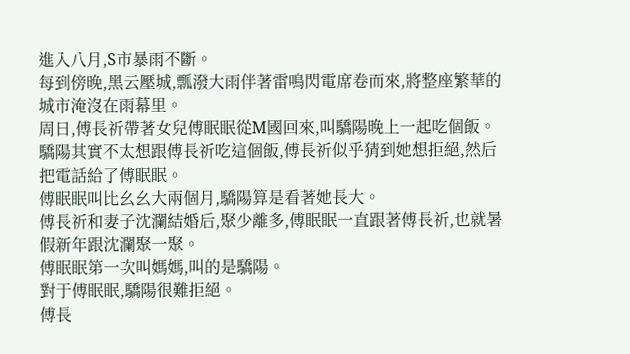進入八月,S市暴雨不斷。
每到傍晚,黑云壓城,瓢潑大雨伴著雷鳴閃電席卷而來,將整座繁華的城市淹沒在雨幕里。
周日,傅長祈帶著女兒傅眠眠從M國回來,叫驕陽晚上一起吃個飯。
驕陽其實不太想跟傅長祈吃這個飯,傅長祈似乎猜到她想拒絕,然后把電話給了傅眠眠。
傅眠眠叫比幺幺大兩個月,驕陽算是看著她長大。
傅長祈和妻子沈瀾結婚后,聚少離多,傅眠眠一直跟著傅長祈,也就暑假新年跟沈瀾聚一聚。
傅眠眠第一次叫媽媽,叫的是驕陽。
對于傅眠眠,驕陽很難拒絕。
傅長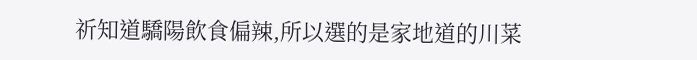祈知道驕陽飲食偏辣,所以選的是家地道的川菜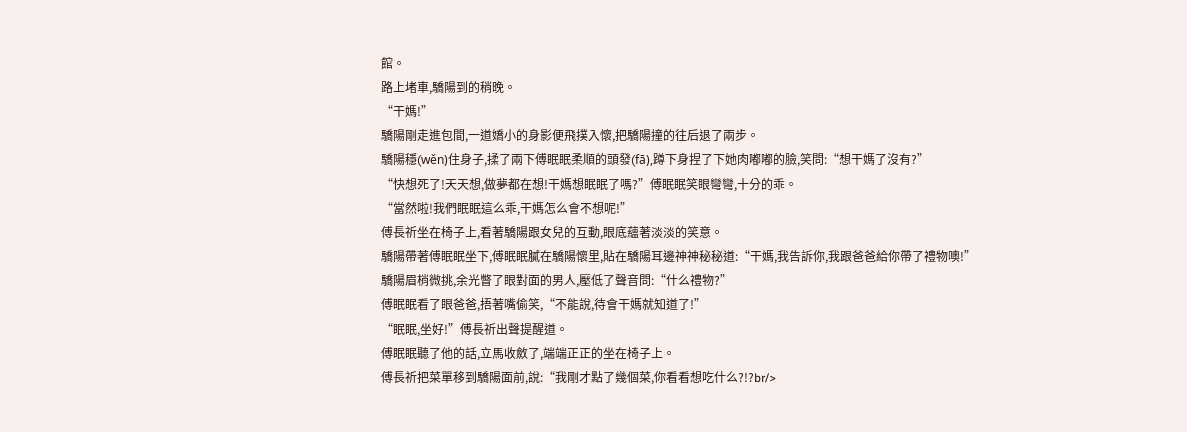館。
路上堵車,驕陽到的稍晚。
“干媽!”
驕陽剛走進包間,一道嬌小的身影便飛撲入懷,把驕陽撞的往后退了兩步。
驕陽穩(wěn)住身子,揉了兩下傅眠眠柔順的頭發(fā),蹲下身捏了下她肉嘟嘟的臉,笑問:“想干媽了沒有?”
“快想死了!天天想,做夢都在想!干媽想眠眠了嗎?”傅眠眠笑眼彎彎,十分的乖。
“當然啦!我們眠眠這么乖,干媽怎么會不想呢!”
傅長祈坐在椅子上,看著驕陽跟女兒的互動,眼底蘊著淡淡的笑意。
驕陽帶著傅眠眠坐下,傅眠眠膩在驕陽懷里,貼在驕陽耳邊神神秘秘道:“干媽,我告訴你,我跟爸爸給你帶了禮物噢!”
驕陽眉梢微挑,余光瞥了眼對面的男人,壓低了聲音問:“什么禮物?”
傅眠眠看了眼爸爸,捂著嘴偷笑,“不能說,待會干媽就知道了!”
“眠眠,坐好!”傅長祈出聲提醒道。
傅眠眠聽了他的話,立馬收斂了,端端正正的坐在椅子上。
傅長祈把菜單移到驕陽面前,說:“我剛才點了幾個菜,你看看想吃什么?!?br/>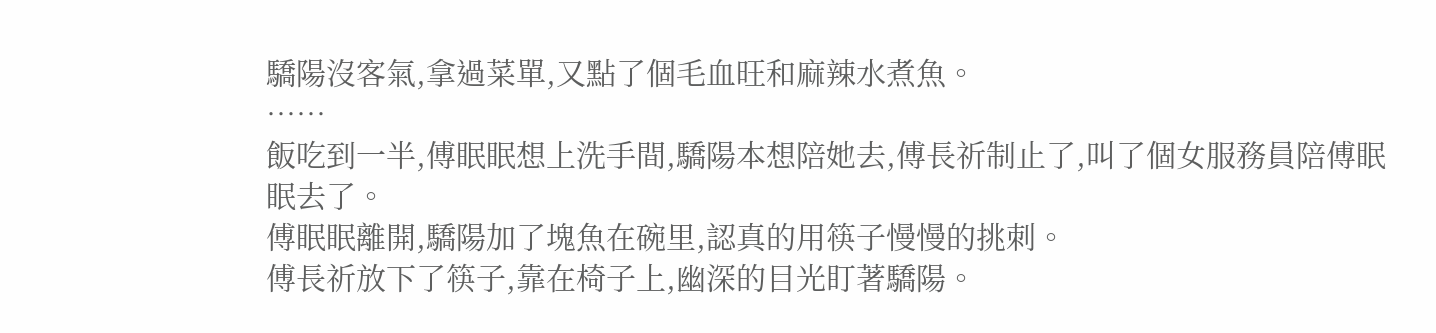驕陽沒客氣,拿過菜單,又點了個毛血旺和麻辣水煮魚。
……
飯吃到一半,傅眠眠想上洗手間,驕陽本想陪她去,傅長祈制止了,叫了個女服務員陪傅眠眠去了。
傅眠眠離開,驕陽加了塊魚在碗里,認真的用筷子慢慢的挑刺。
傅長祈放下了筷子,靠在椅子上,幽深的目光盯著驕陽。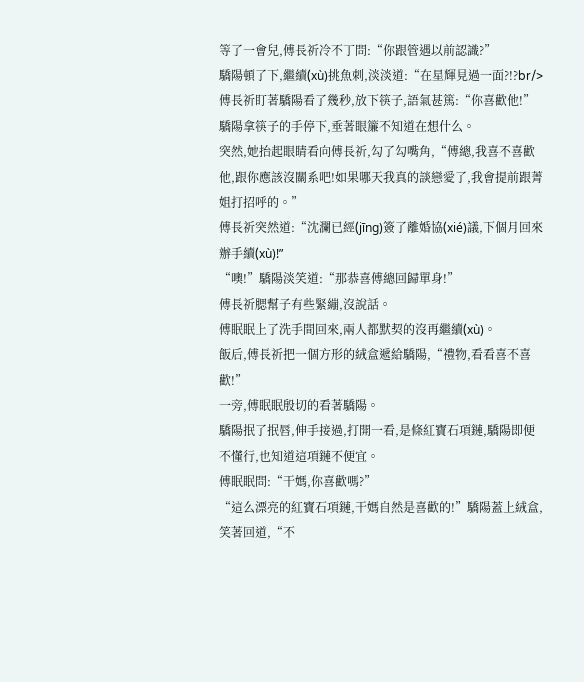等了一會兒,傅長祈冷不丁問:“你跟管遇以前認識?”
驕陽頓了下,繼續(xù)挑魚刺,淡淡道:“在星輝見過一面?!?br/>
傅長祈盯著驕陽看了幾秒,放下筷子,語氣甚篤:“你喜歡他!”
驕陽拿筷子的手停下,垂著眼簾不知道在想什么。
突然,她抬起眼睛看向傅長祈,勾了勾嘴角,“傅總,我喜不喜歡他,跟你應該沒關系吧!如果哪天我真的談戀愛了,我會提前跟菁姐打招呼的。”
傅長祈突然道:“沈瀾已經(jīng)簽了離婚協(xié)議,下個月回來辦手續(xù)!”
“噢!”驕陽淡笑道:“那恭喜傅總回歸單身!”
傅長祈腮幫子有些緊繃,沒說話。
傅眠眠上了洗手間回來,兩人都默契的沒再繼續(xù)。
飯后,傅長祈把一個方形的絨盒遞給驕陽,“禮物,看看喜不喜歡!”
一旁,傅眠眠殷切的看著驕陽。
驕陽抿了抿唇,伸手接過,打開一看,是條紅寶石項鏈,驕陽即便不懂行,也知道這項鏈不便宜。
傅眠眠問:“干媽,你喜歡嗎?”
“這么漂亮的紅寶石項鏈,干媽自然是喜歡的!”驕陽蓋上絨盒,笑著回道,“不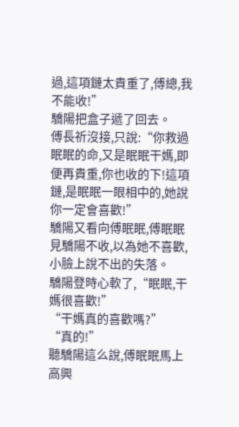過,這項鏈太貴重了,傅總,我不能收!”
驕陽把盒子遞了回去。
傅長祈沒接,只說:“你救過眠眠的命,又是眠眠干媽,即便再貴重,你也收的下!這項鏈,是眠眠一眼相中的,她說你一定會喜歡!”
驕陽又看向傅眠眠,傅眠眠見驕陽不收,以為她不喜歡,小臉上說不出的失落。
驕陽登時心軟了,“眠眠,干媽很喜歡!”
“干媽真的喜歡嗎?”
“真的!”
聽驕陽這么說,傅眠眠馬上高興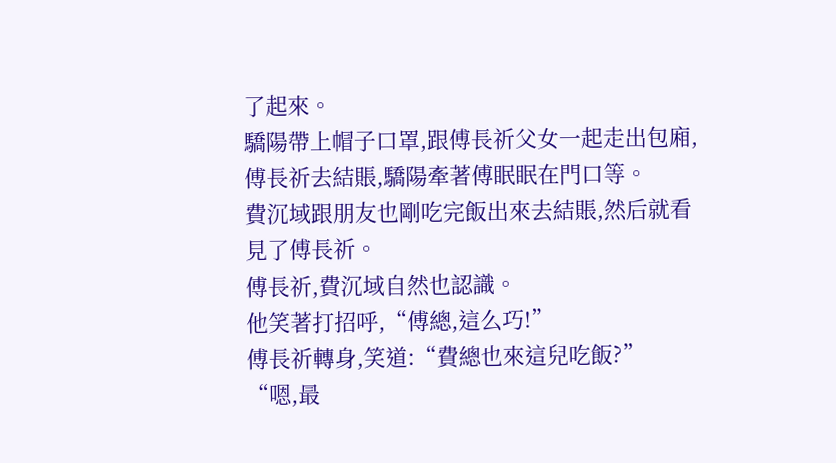了起來。
驕陽帶上帽子口罩,跟傅長祈父女一起走出包廂,傅長祈去結賬,驕陽牽著傅眠眠在門口等。
費沉域跟朋友也剛吃完飯出來去結賬,然后就看見了傅長祈。
傅長祈,費沉域自然也認識。
他笑著打招呼,“傅總,這么巧!”
傅長祈轉身,笑道:“費總也來這兒吃飯?”
“嗯,最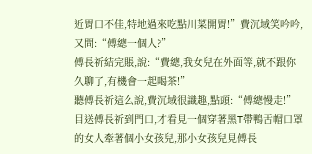近胃口不佳,特地過來吃點川菜開胃!”費沉域笑吟吟,又問:“傅總一個人?”
傅長祈結完賬,說:“費總,我女兒在外面等,就不跟你久聊了,有機會一起喝茶!”
聽傅長祈這么說,費沉域很識趣,點頭:“傅總慢走!”
目送傅長祈到門口,才看見一個穿著黑T帶鴨舌帽口罩的女人牽著個小女孩兒,那小女孩兒見傅長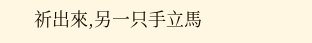祈出來,另一只手立馬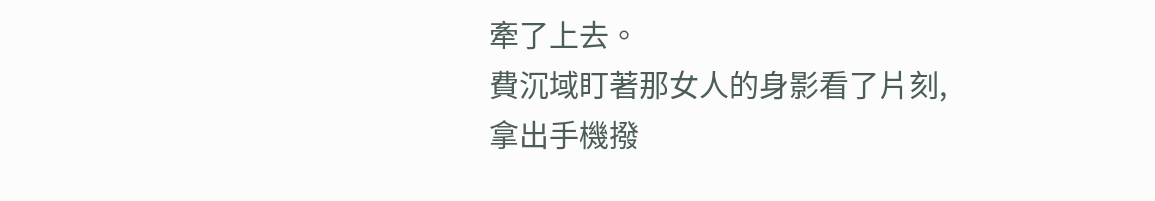牽了上去。
費沉域盯著那女人的身影看了片刻,拿出手機撥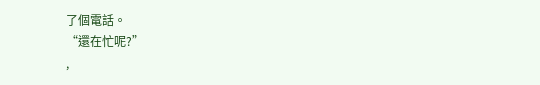了個電話。
“還在忙呢?”
,